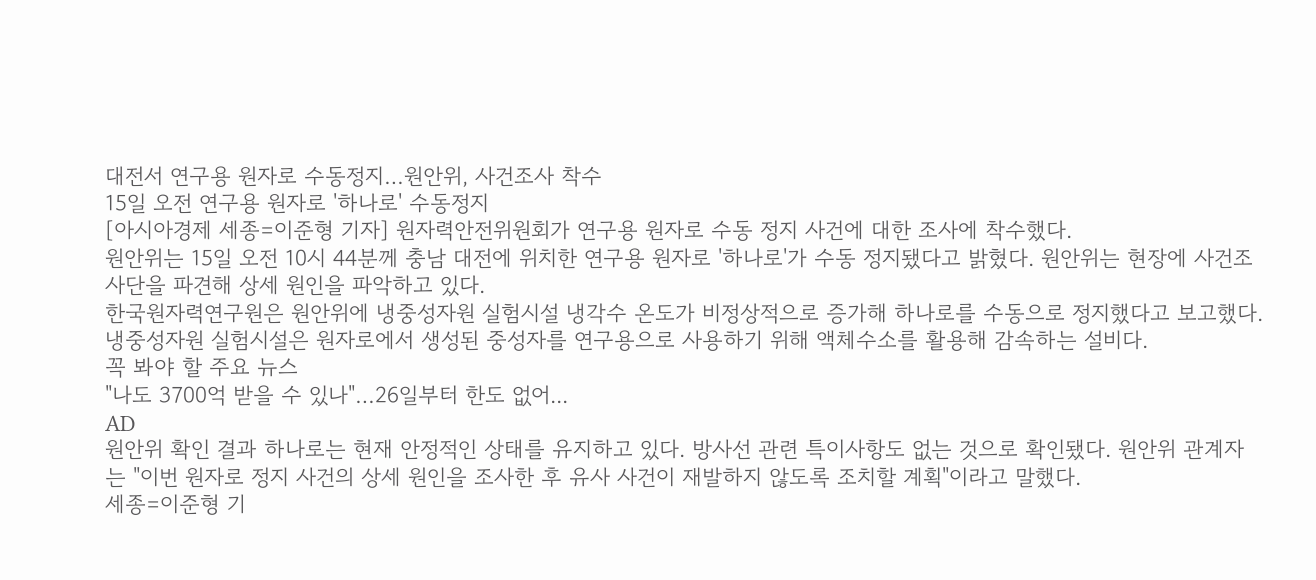대전서 연구용 원자로 수동정지…원안위, 사건조사 착수
15일 오전 연구용 원자로 '하나로' 수동정지
[아시아경제 세종=이준형 기자] 원자력안전위원회가 연구용 원자로 수동 정지 사건에 대한 조사에 착수했다.
원안위는 15일 오전 10시 44분께 충남 대전에 위치한 연구용 원자로 '하나로'가 수동 정지됐다고 밝혔다. 원안위는 현장에 사건조사단을 파견해 상세 원인을 파악하고 있다.
한국원자력연구원은 원안위에 냉중성자원 실험시설 냉각수 온도가 비정상적으로 증가해 하나로를 수동으로 정지했다고 보고했다. 냉중성자원 실험시설은 원자로에서 생성된 중성자를 연구용으로 사용하기 위해 액체수소를 활용해 감속하는 설비다.
꼭 봐야 할 주요 뉴스
"나도 3700억 받을 수 있나"…26일부터 한도 없어...
AD
원안위 확인 결과 하나로는 현재 안정적인 상태를 유지하고 있다. 방사선 관련 특이사항도 없는 것으로 확인됐다. 원안위 관계자는 "이번 원자로 정지 사건의 상세 원인을 조사한 후 유사 사건이 재발하지 않도록 조치할 계획"이라고 말했다.
세종=이준형 기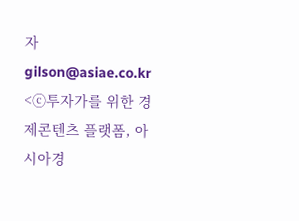자 gilson@asiae.co.kr
<ⓒ투자가를 위한 경제콘텐츠 플랫폼, 아시아경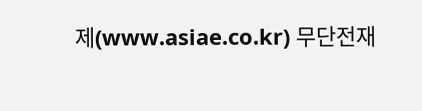제(www.asiae.co.kr) 무단전재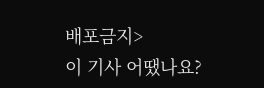배포금지>
이 기사 어땠나요?